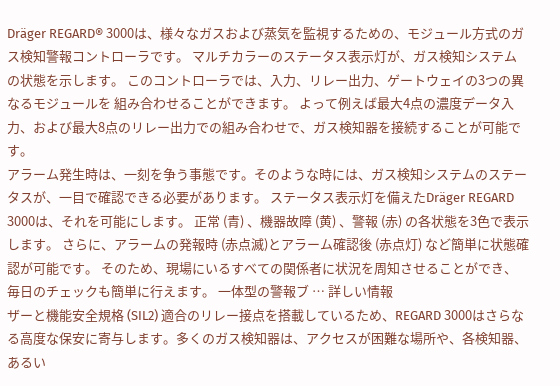Dräger REGARD® 3000は、様々なガスおよび蒸気を監視するための、モジュール方式のガス検知警報コントローラです。 マルチカラーのステータス表示灯が、ガス検知システムの状態を示します。 このコントローラでは、入力、リレー出力、ゲートウェイの3つの異なるモジュールを 組み合わせることができます。 よって例えば最大4点の濃度データ入力、および最大8点のリレー出力での組み合わせで、ガス検知器を接続することが可能です。
アラーム発生時は、一刻を争う事態です。そのような時には、ガス検知システムのステータスが、一目で確認できる必要があります。 ステータス表示灯を備えたDräger REGARD 3000は、それを可能にします。 正常 (青) 、機器故障 (黄) 、警報 (赤) の各状態を3色で表示します。 さらに、アラームの発報時 (赤点滅)とアラーム確認後 (赤点灯) など簡単に状態確認が可能です。 そのため、現場にいるすべての関係者に状況を周知させることができ、毎日のチェックも簡単に行えます。 一体型の警報ブ … 詳しい情報
ザーと機能安全規格 (SIL2) 適合のリレー接点を搭載しているため、REGARD 3000はさらなる高度な保安に寄与します。多くのガス検知器は、アクセスが困難な場所や、各検知器、あるい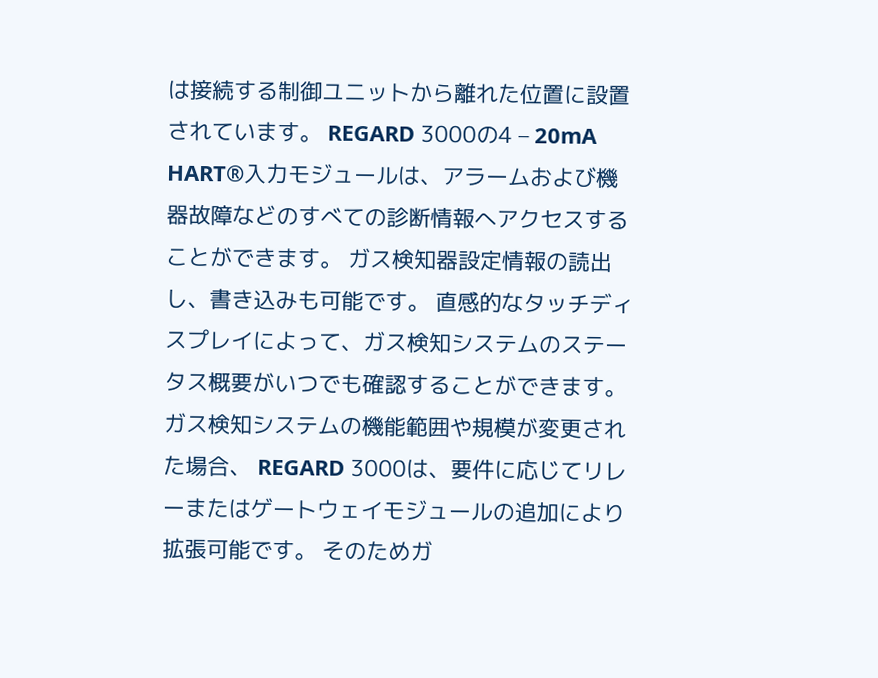は接続する制御ユニットから離れた位置に設置されています。 REGARD 3000の4 – 20mA HART®入力モジュールは、アラームおよび機器故障などのすべての診断情報へアクセスすることができます。 ガス検知器設定情報の読出し、書き込みも可能です。 直感的なタッチディスプレイによって、ガス検知システムのステータス概要がいつでも確認することができます。
ガス検知システムの機能範囲や規模が変更された場合、 REGARD 3000は、要件に応じてリレーまたはゲートウェイモジュールの追加により拡張可能です。 そのためガ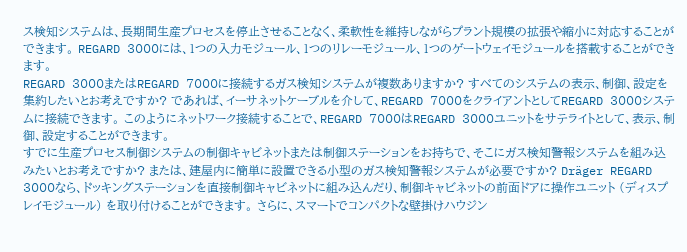ス検知システムは、長期間生産プロセスを停止させることなく、柔軟性を維持しながらプラント規模の拡張や縮小に対応することができます。 REGARD 3000には、1つの入力モジュール、1つのリレーモジュール、1つのゲートウェイモジュールを搭載することができます。
REGARD 3000またはREGARD 7000に接続するガス検知システムが複数ありますか? すべてのシステムの表示、制御、設定を集約したいとお考えですか? であれば、イーサネットケーブルを介して、REGARD 7000をクライアントとしてREGARD 3000システムに接続できます。 このようにネットワーク接続することで、REGARD 7000はREGARD 3000ユニットをサテライトとして、表示、制御、設定することができます。
すでに生産プロセス制御システムの制御キャビネットまたは制御ステーションをお持ちで、そこにガス検知警報システムを組み込みたいとお考えですか? または、建屋内に簡単に設置できる小型のガス検知警報システムが必要ですか? Dräger REGARD 3000なら、ドッキングステーションを直接制御キャビネットに組み込んだり、制御キャビネットの前面ドアに操作ユニット (ディスプレイモジュール) を取り付けることができます。 さらに、スマートでコンパクトな壁掛けハウジン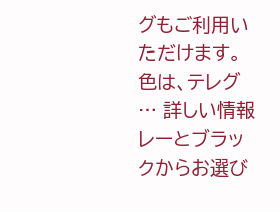グもご利用いただけます。 色は、テレグ … 詳しい情報
レーとブラックからお選び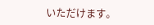いただけます。